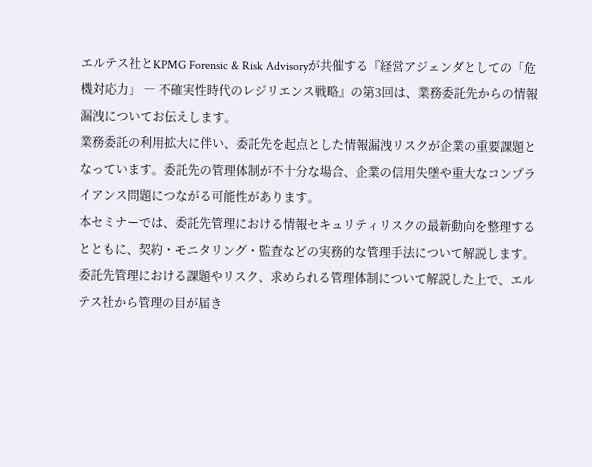エルテス社とKPMG Forensic & Risk Advisoryが共催する『経営アジェンダとしての「危機対応力」 ― 不確実性時代のレジリエンス戦略』の第3回は、業務委託先からの情報漏洩についてお伝えします。
業務委託の利用拡大に伴い、委託先を起点とした情報漏洩リスクが企業の重要課題となっています。委託先の管理体制が不十分な場合、企業の信用失墜や重大なコンプライアンス問題につながる可能性があります。
本セミナーでは、委託先管理における情報セキュリティリスクの最新動向を整理するとともに、契約・モニタリング・監査などの実務的な管理手法について解説します。
委託先管理における課題やリスク、求められる管理体制について解説した上で、エルテス社から管理の目が届き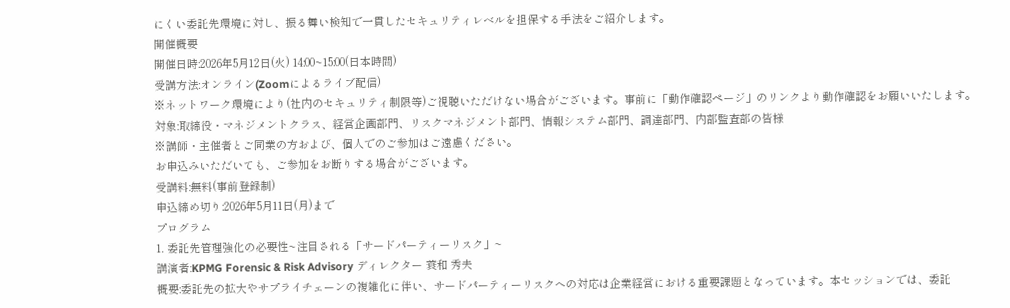にくい委託先環境に対し、振る舞い検知で一貫したセキュリティレベルを担保する手法をご紹介します。
開催概要
開催日時:2026年5月12日(火) 14:00~15:00(日本時間)
受講方法:オンライン(Zoomによるライブ配信)
※ネットワーク環境により(社内のセキュリティ制限等)ご視聴いただけない場合がございます。事前に「動作確認ページ」のリンクより動作確認をお願いいたします。
対象:取締役・マネジメントクラス、経営企画部門、リスクマネジメント部門、情報システム部門、調達部門、内部監査部の皆様
※講師・主催者とご同業の方および、個人でのご参加はご遠慮ください。
お申込みいただいても、ご参加をお断りする場合がございます。
受講料:無料(事前登録制)
申込締め切り:2026年5月11日(月)まで
プログラム
1. 委託先管理強化の必要性~注目される「サードパーティーリスク」~
講演者:KPMG Forensic & Risk Advisory ディレクター 蓑和 秀夫
概要:委託先の拡大やサプライチェーンの複雑化に伴い、サードパーティーリスクへの対応は企業経営における重要課題となっています。本セッションでは、委託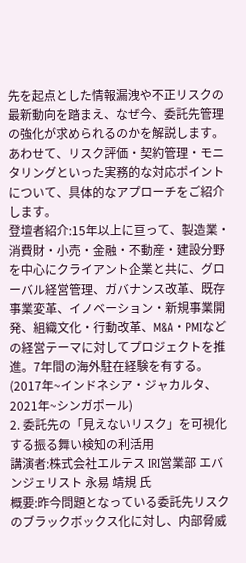先を起点とした情報漏洩や不正リスクの最新動向を踏まえ、なぜ今、委託先管理の強化が求められるのかを解説します。あわせて、リスク評価・契約管理・モニタリングといった実務的な対応ポイントについて、具体的なアプローチをご紹介します。
登壇者紹介:15年以上に亘って、製造業・消費財・小売・金融・不動産・建設分野を中心にクライアント企業と共に、グローバル経営管理、ガバナンス改革、既存事業変革、イノベーション・新規事業開発、組織文化・行動改革、M&A・PMIなどの経営テーマに対してプロジェクトを推進。7年間の海外駐在経験を有する。(2017年~インドネシア・ジャカルタ、2021年~シンガポール)
2. 委託先の「見えないリスク」を可視化する振る舞い検知の利活用
講演者:株式会社エルテス IRI営業部 エバンジェリスト 永易 靖規 氏
概要:昨今問題となっている委託先リスクのブラックボックス化に対し、内部脅威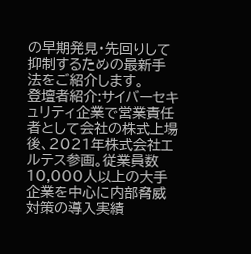の早期発見・先回りして抑制するための最新手法をご紹介します。
登壇者紹介:サイバーセキュリティ企業で営業責任者として会社の株式上場後、2021年株式会社エルテス参画。従業員数10,000人以上の大手企業を中心に内部脅威対策の導入実績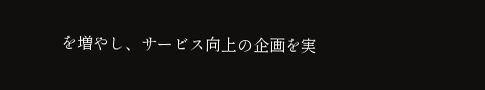を増やし、サービス向上の企画を実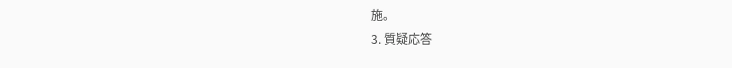施。
3. 質疑応答